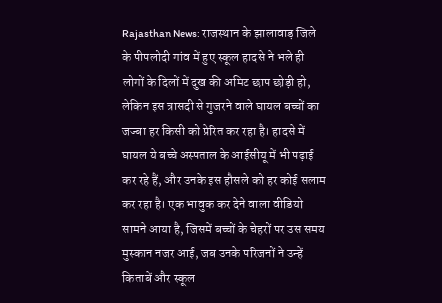Rajasthan News: राजस्थान के झालावाड़ जिले के पीपलोदी गांव में हुए स्कूल हादसे ने भले ही लोगों के दिलों में दुख की अमिट छाप छोड़ी हो, लेकिन इस त्रासदी से गुजरने वाले घायल बच्चों का जज्बा हर किसी को प्रेरित कर रहा है। हादसे में घायल ये बच्चे अस्पताल के आईसीयू में भी पढ़ाई कर रहे हैं, और उनके इस हौसले को हर कोई सलाम कर रहा है। एक भावुक कर देने वाला वीडियो सामने आया है, जिसमें बच्चों के चेहरों पर उस समय मुस्कान नजर आई, जब उनके परिजनों ने उन्हें किताबें और स्कूल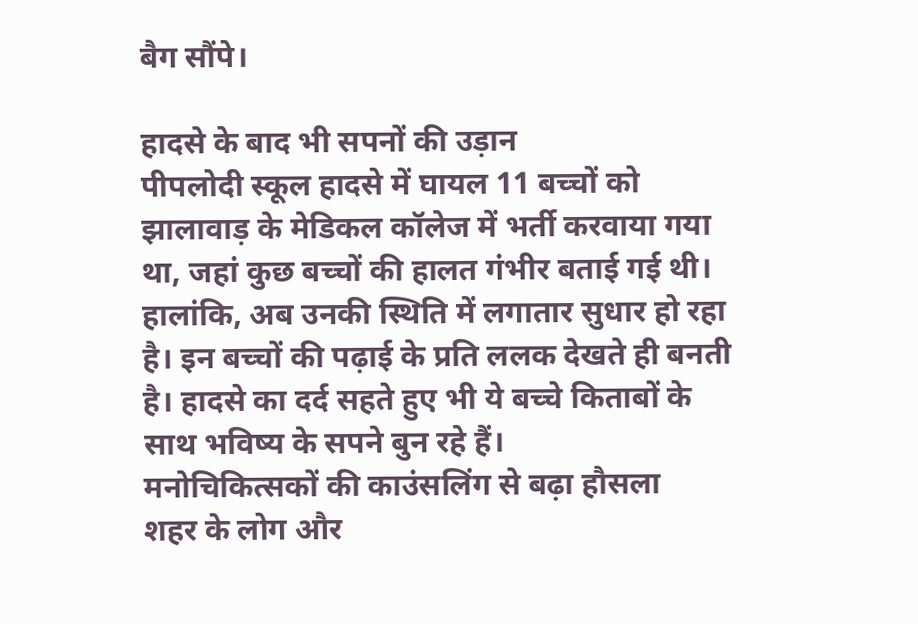बैग सौंपे।

हादसे के बाद भी सपनों की उड़ान
पीपलोदी स्कूल हादसे में घायल 11 बच्चों को झालावाड़ के मेडिकल कॉलेज में भर्ती करवाया गया था, जहां कुछ बच्चों की हालत गंभीर बताई गई थी। हालांकि, अब उनकी स्थिति में लगातार सुधार हो रहा है। इन बच्चों की पढ़ाई के प्रति ललक देखते ही बनती है। हादसे का दर्द सहते हुए भी ये बच्चे किताबों के साथ भविष्य के सपने बुन रहे हैं।
मनोचिकित्सकों की काउंसलिंग से बढ़ा हौसला
शहर के लोग और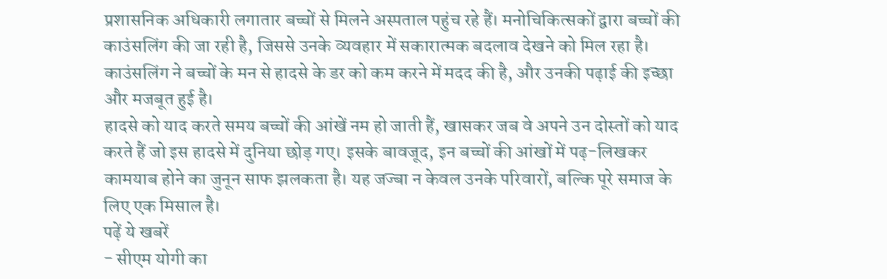प्रशासनिक अधिकारी लगातार बच्चों से मिलने अस्पताल पहुंच रहे हैं। मनोचिकित्सकों द्वारा बच्चों की काउंसलिंग की जा रही है, जिससे उनके व्यवहार में सकारात्मक बदलाव देखने को मिल रहा है। काउंसलिंग ने बच्चों के मन से हादसे के डर को कम करने में मदद की है, और उनकी पढ़ाई की इच्छा और मजबूत हुई है।
हादसे को याद करते समय बच्चों की आंखें नम हो जाती हैं, खासकर जब वे अपने उन दोस्तों को याद करते हैं जो इस हादसे में दुनिया छोड़ गए। इसके बावजूद, इन बच्चों की आंखों में पढ़-लिखकर कामयाब होने का जुनून साफ झलकता है। यह जज्बा न केवल उनके परिवारों, बल्कि पूरे समाज के लिए एक मिसाल है।
पढ़ें ये खबरें
- सीएम योगी का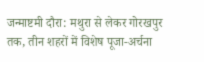जन्माष्टमी दौरा: मथुरा से लेकर गोरखपुर तक, तीन शहरों में विशेष पूजा-अर्चना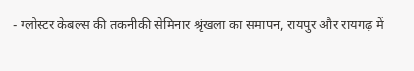- ग्लोस्टर केबल्स की तकनीकी सेमिनार श्रृंखला का समापन, रायपुर और रायगढ़ में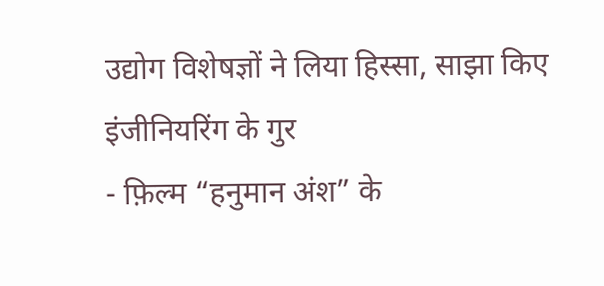उद्योग विशेषज्ञों ने लिया हिस्सा, साझा किए इंजीनियरिंग के गुर
- फ़िल्म “हनुमान अंश” के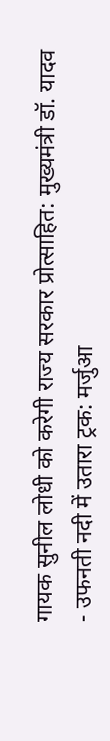गायक सुनील लोधी को करेगी राज्य सरकार प्रोत्साहित: मुख्यमंत्री डॉ. यादव
- उफनती नदी में उतारा ट्रक: मर्जुआ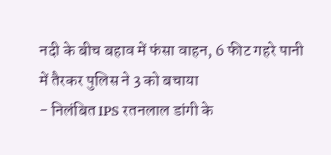नदी के बीच बहाव में फंसा वाहन, 6 फीट गहरे पानी में तैरकर पुलिस ने 3 को बचाया
- निलंबित IPS रतनलाल डांगी के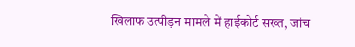खिलाफ उत्पीड़न मामले में हाईकोर्ट सख्त, जांच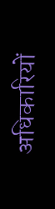अधिकारियों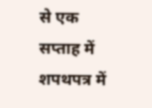से एक सप्ताह में शपथपत्र में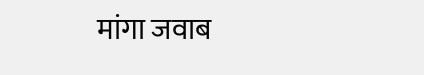मांगा जवाब